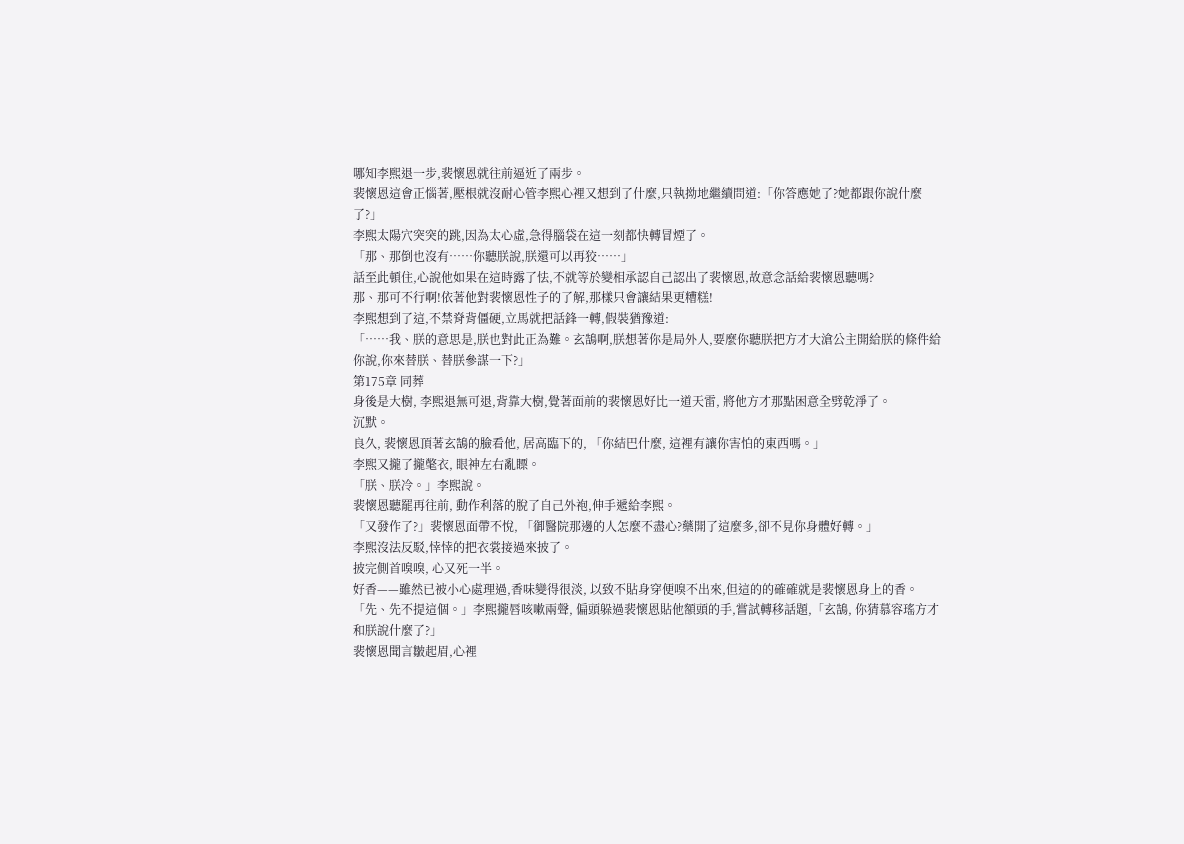哪知李熙退一步,裴懷恩就往前逼近了兩步。
裴懷恩這會正惱著,壓根就沒耐心管李熙心裡又想到了什麼,只執拗地繼續問道:「你答應她了?她都跟你說什麼了?」
李熙太陽穴突突的跳,因為太心虛,急得腦袋在這一刻都快轉冒煙了。
「那、那倒也沒有……你聽朕說,朕還可以再狡……」
話至此頓住,心說他如果在這時露了怯,不就等於變相承認自己認出了裴懷恩,故意念話給裴懷恩聽嗎?
那、那可不行啊!依著他對裴懷恩性子的了解,那樣只會讓結果更糟糕!
李熙想到了這,不禁脊背僵硬,立馬就把話鋒一轉,假裝猶豫道:
「……我、朕的意思是,朕也對此正為難。玄鵠啊,朕想著你是局外人,要麼你聽朕把方才大滄公主開給朕的條件給你說,你來替朕、替朕參謀一下?」
第175章 同葬
身後是大樹, 李熙退無可退,背靠大樹,覺著面前的裴懷恩好比一道天雷, 將他方才那點困意全劈乾淨了。
沉默。
良久, 裴懷恩頂著玄鵠的臉看他, 居高臨下的, 「你結巴什麼, 這裡有讓你害怕的東西嗎。」
李熙又攏了攏氅衣, 眼神左右亂瞟。
「朕、朕冷。」李熙說。
裴懷恩聽罷再往前, 動作利落的脫了自己外袍,伸手遞給李熙。
「又發作了?」裴懷恩面帶不悅, 「御醫院那邊的人怎麼不盡心?藥開了這麼多,卻不見你身體好轉。」
李熙沒法反駁,悻悻的把衣裳接過來披了。
披完側首嗅嗅, 心又死一半。
好香——雖然已被小心處理過,香味變得很淡, 以致不貼身穿便嗅不出來,但這的的確確就是裴懷恩身上的香。
「先、先不提這個。」李熙攏唇咳嗽兩聲, 偏頭躲過裴懷恩貼他額頭的手,嘗試轉移話題,「玄鵠, 你猜慕容瑤方才和朕說什麼了?」
裴懷恩聞言皺起眉,心裡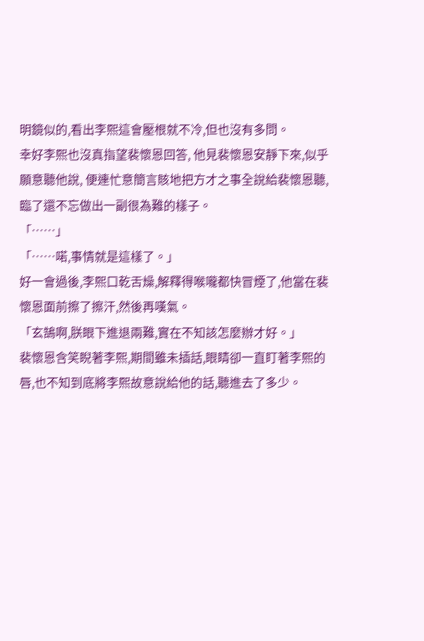明鏡似的,看出李熙這會壓根就不冷,但也沒有多問。
幸好李熙也沒真指望裴懷恩回答, 他見裴懷恩安靜下來,似乎願意聽他說, 便連忙意簡言賅地把方才之事全說給裴懷恩聽,臨了還不忘做出一副很為難的樣子。
「……」
「……喏,事情就是這樣了。」
好一會過後,李熙口乾舌燥,解釋得喉嚨都快冒煙了,他當在裴懷恩面前擦了擦汗,然後再嘆氣。
「玄鵠啊,朕眼下進退兩難,實在不知該怎麼辦才好。」
裴懷恩含笑睨著李熙,期間雖未插話,眼睛卻一直盯著李熙的唇,也不知到底將李熙故意說給他的話,聽進去了多少。